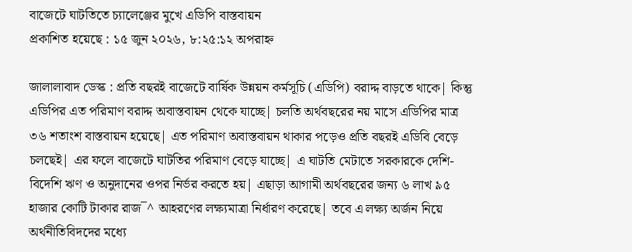বাজেটে ঘাটতিতে চ্যালেঞ্জের মুখে এডিপি বাস্তবায়ন
প্রকাশিত হয়েছে : ১৫ জুন ২০২৬, ৮:২৫:১২ অপরাহ্ন

জালালাবাদ ডেস্ক : প্রতি বছরই বাজেটে বার্ষিক উন্নয়ন কর্মসূচি (এডিপি) বরাদ্দ বাড়তে থাকে| কিন্তু এডিপির এত পরিমাণ বরাদ্দ অবাস্তবায়ন থেকে যাচ্ছে| চলতি অর্থবছরের নয় মাসে এডিপির মাত্র ৩৬ শতাংশ বাস্তবায়ন হয়েছে| এত পরিমাণ অবাস্তবায়ন থাকার পড়েও প্রতি বছরই এডিবি বেড়ে চলছেই| এর ফলে বাজেটে ঘাটতির পরিমাণ বেড়ে যাচ্ছে| এ ঘাটতি মেটাতে সরকারকে দেশি-বিদেশি ঋণ ও অনুদানের ওপর নির্ভর করতে হয়| এছাড়া আগামী অর্থবছরের জন্য ৬ লাখ ৯৫ হাজার কোটি টাকার রাজ¯^ আহরণের লক্ষ্যমাত্রা নির্ধারণ করেছে| তবে এ লক্ষ্য অর্জন নিয়ে অর্থনীতিবিদদের মধ্যে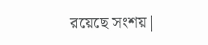রয়েছে সংশয়|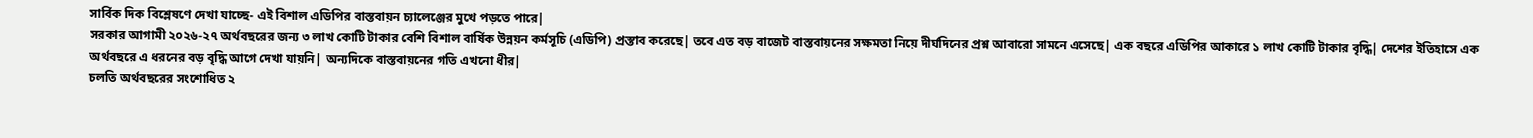সার্বিক দিক বিশ্লেষণে দেখা যাচ্ছে- এই বিশাল এডিপির বাস্তবায়ন চ্যালেঞ্জের মুখে পড়তে পারে|
সরকার আগামী ২০২৬-২৭ অর্থবছরের জন্য ৩ লাখ কোটি টাকার বেশি বিশাল বার্ষিক উন্নয়ন কর্মসূচি (এডিপি) প্রস্তাব করেছে| তবে এত বড় বাজেট বাস্তবায়নের সক্ষমতা নিয়ে দীর্ঘদিনের প্রশ্ন আবারো সামনে এসেছে| এক বছরে এডিপির আকারে ১ লাখ কোটি টাকার বৃদ্ধি| দেশের ইতিহাসে এক অর্থবছরে এ ধরনের বড় বৃদ্ধি আগে দেখা যায়নি| অন্যদিকে বাস্তবায়নের গতি এখনো ধীর|
চলতি অর্থবছরের সংশোধিত ২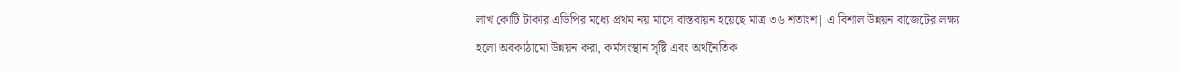লাখ কোটি টাকার এডিপির মধ্যে প্রথম নয় মাসে বাস্তবায়ন হয়েছে মাত্র ৩৬ শতাংশ| এ বিশাল উন্নয়ন বাজেটের লক্ষ্য হলো অবকাঠামো উন্নয়ন করা, কর্মসংস্থান সৃষ্টি এবং অর্থনৈতিক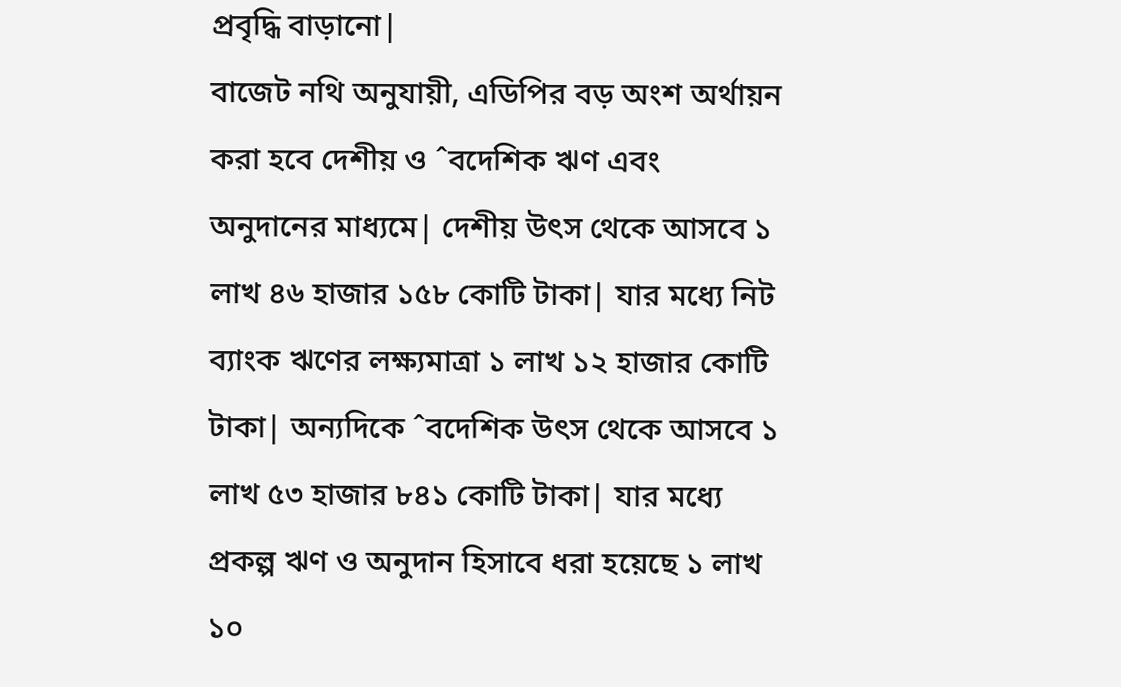প্রবৃদ্ধি বাড়ানো|
বাজেট নথি অনুযায়ী, এডিপির বড় অংশ অর্থায়ন করা হবে দেশীয় ও ˆবদেশিক ঋণ এবং অনুদানের মাধ্যমে| দেশীয় উৎস থেকে আসবে ১ লাখ ৪৬ হাজার ১৫৮ কোটি টাকা| যার মধ্যে নিট ব্যাংক ঋণের লক্ষ্যমাত্রা ১ লাখ ১২ হাজার কোটি টাকা| অন্যদিকে ˆবদেশিক উৎস থেকে আসবে ১ লাখ ৫৩ হাজার ৮৪১ কোটি টাকা| যার মধ্যে প্রকল্প ঋণ ও অনুদান হিসাবে ধরা হয়েছে ১ লাখ ১০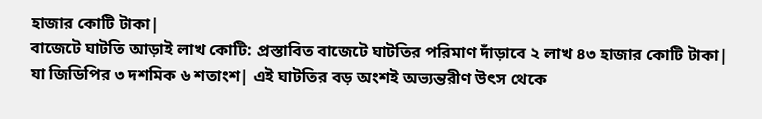হাজার কোটি টাকা|
বাজেটে ঘাটতি আড়াই লাখ কোটি: প্রস্তাবিত বাজেটে ঘাটতির পরিমাণ দাঁড়াবে ২ লাখ ৪৩ হাজার কোটি টাকা| যা জিডিপির ৩ দশমিক ৬ শতাংশ| এই ঘাটতির বড় অংশই অভ্যন্তরীণ উৎস থেকে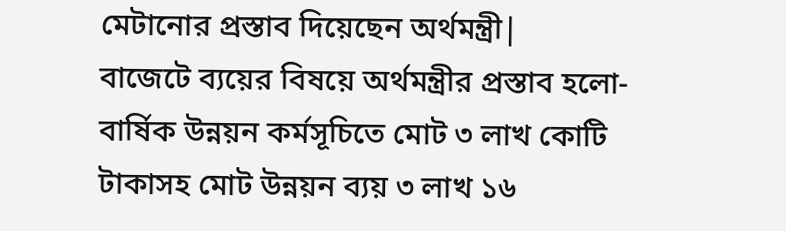মেটানোর প্রস্তাব দিয়েছেন অর্থমন্ত্রী|
বাজেটে ব্যয়ের বিষয়ে অর্থমন্ত্রীর প্রস্তাব হলো- বার্ষিক উন্নয়ন কর্মসূচিতে মোট ৩ লাখ কোটি টাকাসহ মোট উন্নয়ন ব্যয় ৩ লাখ ১৬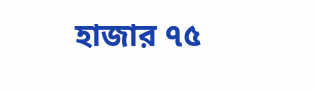হাজার ৭৫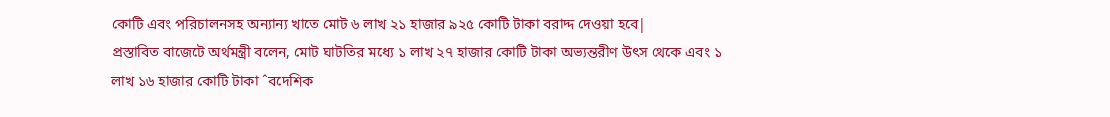কোটি এবং পরিচালনসহ অন্যান্য খাতে মোট ৬ লাখ ২১ হাজার ৯২৫ কোটি টাকা বরাদ্দ দেওয়া হবে|
প্রস্তাবিত বাজেটে অর্থমন্ত্রী বলেন, মোট ঘাটতির মধ্যে ১ লাখ ২৭ হাজার কোটি টাকা অভ্যন্তরীণ উৎস থেকে এবং ১ লাখ ১৬ হাজার কোটি টাকা ˆবদেশিক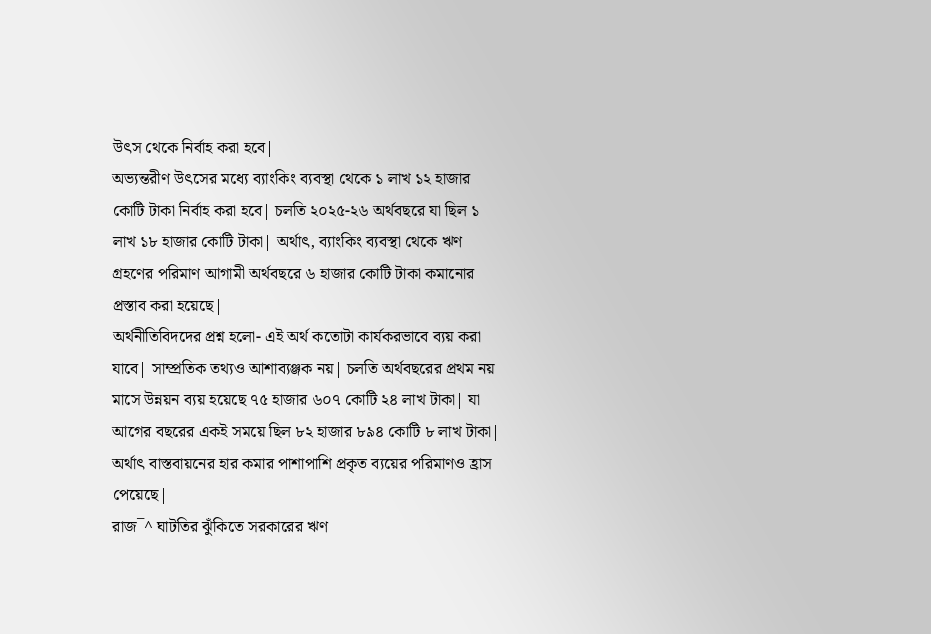উৎস থেকে নির্বাহ করা হবে|
অভ্যন্তরীণ উৎসের মধ্যে ব্যাংকিং ব্যবস্থা থেকে ১ লাখ ১২ হাজার কোটি টাকা নির্বাহ করা হবে| চলতি ২০২৫-২৬ অর্থবছরে যা ছিল ১ লাখ ১৮ হাজার কোটি টাকা| অর্থাৎ, ব্যাংকিং ব্যবস্থা থেকে ঋণ গ্রহণের পরিমাণ আগামী অর্থবছরে ৬ হাজার কোটি টাকা কমানোর প্রস্তাব করা হয়েছে|
অর্থনীতিবিদদের প্রশ্ন হলো- এই অর্থ কতোটা কার্যকরভাবে ব্যয় করা যাবে| সাম্প্রতিক তথ্যও আশাব্যঞ্জক নয়| চলতি অর্থবছরের প্রথম নয় মাসে উন্নয়ন ব্যয় হয়েছে ৭৫ হাজার ৬০৭ কোটি ২৪ লাখ টাকা| যা আগের বছরের একই সময়ে ছিল ৮২ হাজার ৮৯৪ কোটি ৮ লাখ টাকা| অর্থাৎ বাস্তবায়নের হার কমার পাশাপাশি প্রকৃত ব্যয়ের পরিমাণও হ্রাস পেয়েছে|
রাজ¯^ ঘাটতির ঝুঁকিতে সরকারের ঋণ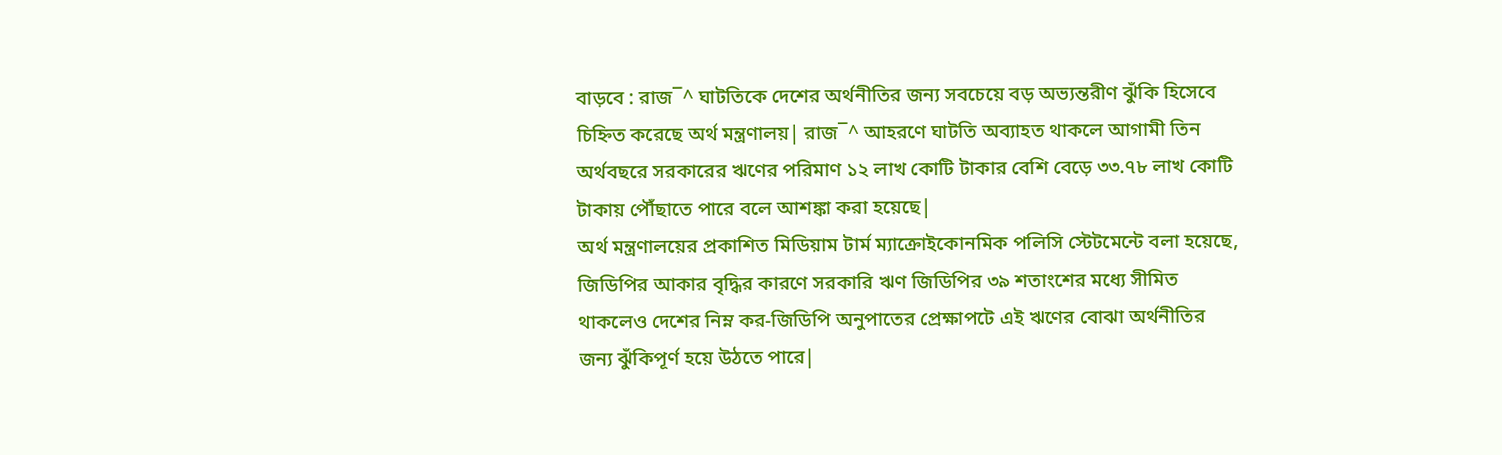বাড়বে : রাজ¯^ ঘাটতিকে দেশের অর্থনীতির জন্য সবচেয়ে বড় অভ্যন্তরীণ ঝুঁকি হিসেবে চিহ্নিত করেছে অর্থ মন্ত্রণালয়| রাজ¯^ আহরণে ঘাটতি অব্যাহত থাকলে আগামী তিন অর্থবছরে সরকারের ঋণের পরিমাণ ১২ লাখ কোটি টাকার বেশি বেড়ে ৩৩.৭৮ লাখ কোটি টাকায় পৌঁছাতে পারে বলে আশঙ্কা করা হয়েছে|
অর্থ মন্ত্রণালয়ের প্রকাশিত মিডিয়াম টার্ম ম্যাক্রোইকোনমিক পলিসি স্টেটমেন্টে বলা হয়েছে, জিডিপির আকার বৃদ্ধির কারণে সরকারি ঋণ জিডিপির ৩৯ শতাংশের মধ্যে সীমিত থাকলেও দেশের নিম্ন কর-জিডিপি অনুপাতের প্রেক্ষাপটে এই ঋণের বোঝা অর্থনীতির জন্য ঝুঁকিপূর্ণ হয়ে উঠতে পারে|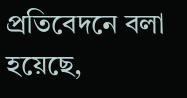প্রতিবেদনে বলা হয়েছে,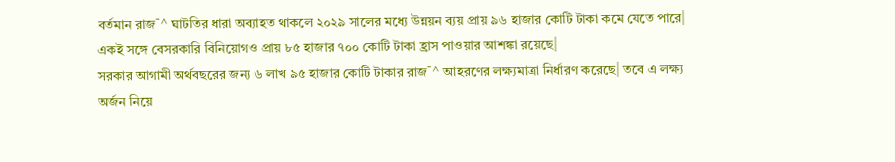বর্তমান রাজ¯^ ঘাটতির ধারা অব্যাহত থাকলে ২০২৯ সালের মধ্যে উন্নয়ন ব্যয় প্রায় ৯৬ হাজার কোটি টাকা কমে যেতে পারে| একই সঙ্গে বেসরকারি বিনিয়োগও প্রায় ৮৫ হাজার ৭০০ কোটি টাকা হ্রাস পাওয়ার আশঙ্কা রয়েছে|
সরকার আগামী অর্থবছরের জন্য ৬ লাখ ৯৫ হাজার কোটি টাকার রাজ¯^ আহরণের লক্ষ্যমাত্রা নির্ধারণ করেছে| তবে এ লক্ষ্য অর্জন নিয়ে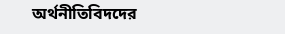অর্থনীতিবিদদের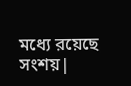মধ্যে রয়েছে সংশয়|